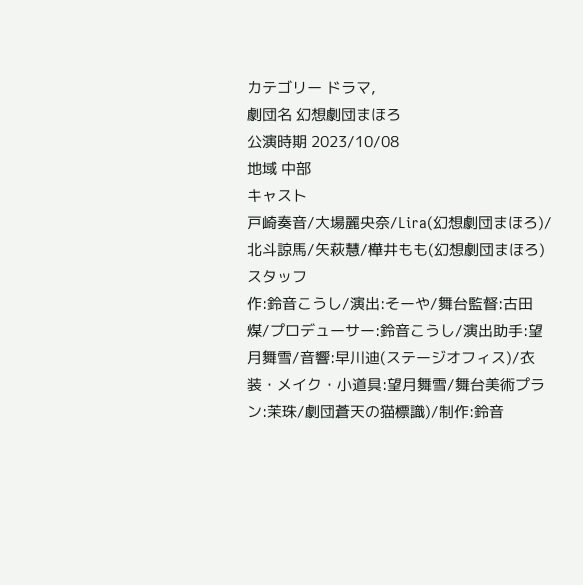カテゴリー ドラマ,
劇団名 幻想劇団まほろ
公演時期 2023/10/08
地域 中部
キャスト
戸崎奏音/大場麗央奈/Lira(幻想劇団まほろ)/北斗諒馬/矢萩慧/樺井もも(幻想劇団まほろ)
スタッフ
作:鈴音こうし/演出:そーや/舞台監督:古田煤/プロデューサー:鈴音こうし/演出助手:望月舞雪/音響:早川迪(ステージオフィス)/衣装・メイク・小道具:望月舞雪/舞台美術プラン:茉珠/劇団蒼天の猫標識)/制作:鈴音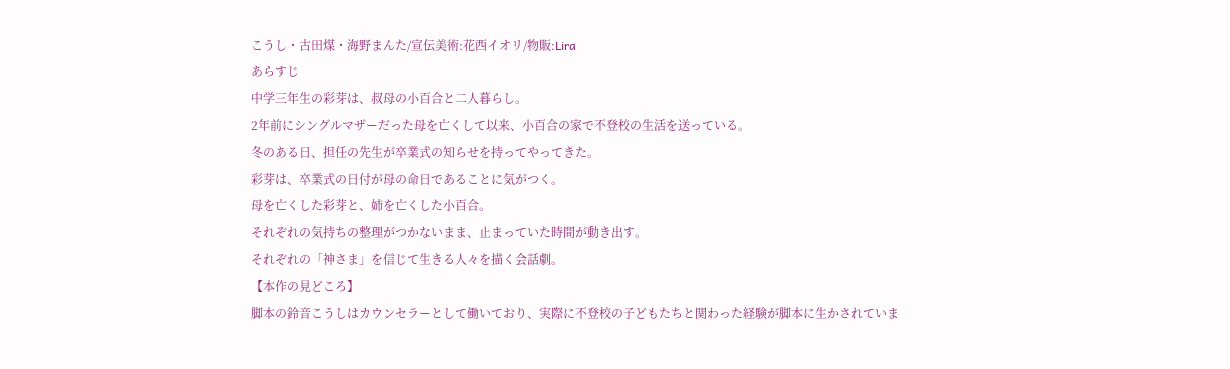こうし・古田煤・海野まんた/宣伝美術:花西イオリ/物販:Lira
あらすじ
中学三年生の彩芽は、叔母の小百合と二人暮らし。
2年前にシングルマザーだった母を亡くして以来、小百合の家で不登校の生活を送っている。
冬のある日、担任の先生が卒業式の知らせを持ってやってきた。
彩芽は、卒業式の日付が母の命日であることに気がつく。
母を亡くした彩芽と、姉を亡くした小百合。
それぞれの気持ちの整理がつかないまま、止まっていた時間が動き出す。
それぞれの「神さま」を信じて生きる人々を描く会話劇。
【本作の見どころ】
脚本の鈴音こうしはカウンセラーとして働いており、実際に不登校の子どもたちと関わった経験が脚本に生かされていま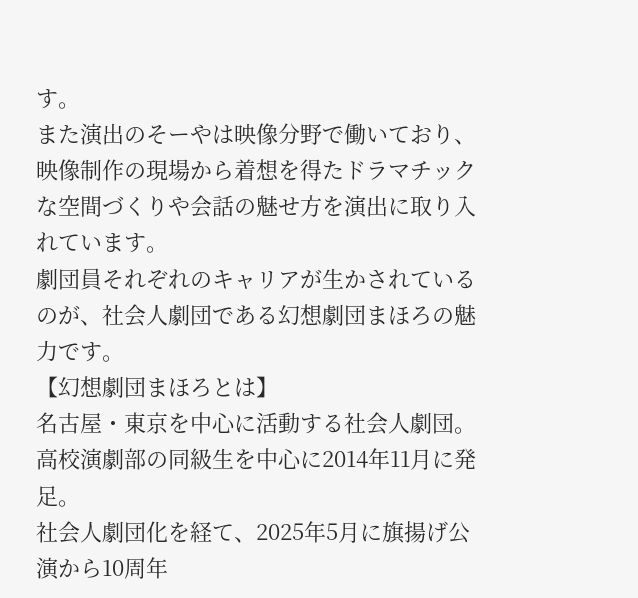す。
また演出のそーやは映像分野で働いており、映像制作の現場から着想を得たドラマチックな空間づくりや会話の魅せ方を演出に取り入れています。
劇団員それぞれのキャリアが生かされているのが、社会人劇団である幻想劇団まほろの魅力です。
【幻想劇団まほろとは】
名古屋・東京を中心に活動する社会人劇団。高校演劇部の同級生を中心に2014年11月に発足。
社会人劇団化を経て、2025年5月に旗揚げ公演から10周年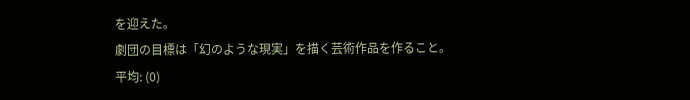を迎えた。
劇団の目標は「幻のような現実」を描く芸術作品を作ること。
平均: (0)